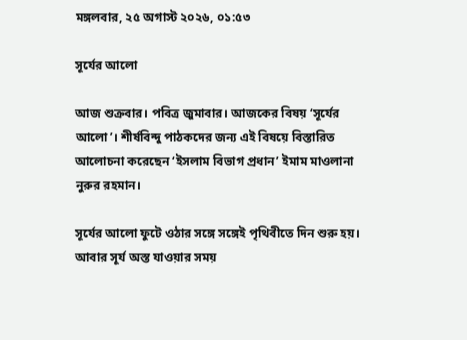মঙ্গলবার, ২৫ অগাস্ট ২০২৬, ০১:৫৩

সূর্যের আলো

আজ শুক্রবার। পবিত্র জুমাবার। আজকের বিষয় ‘সূর্যের আলো’। শীর্ষবিন্দু পাঠকদের জন্য এই বিষয়ে বিস্তারিত আলোচনা করেছেন ‘ইসলাম বিভাগ প্রধান’ ইমাম মাওলানা নুরুর রহমান।

সূর্যের আলো ফুটে ওঠার সঙ্গে সঙ্গেই পৃথিবীতে দিন শুরু হয়। আবার সূর্য অস্ত যাওয়ার সময়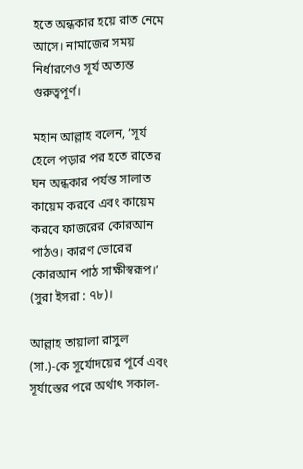হতে অন্ধকার হয়ে রাত নেমে আসে। নামাজের সময় নির্ধারণেও সূর্য অত্যন্ত গুরুত্বপূর্ণ।

মহান আল্লাহ বলেন, ‘সূর্য হেলে পড়ার পর হতে রাতের ঘন অন্ধকার পর্যন্ত সালাত কায়েম করবে এবং কায়েম করবে ফাজরের কোরআন পাঠও। কারণ ভোরের কোরআন পাঠ সাক্ষীস্বরূপ।’ (সুরা ইসরা : ৭৮)।

আল্লাহ তায়ালা রাসুল (সা.)-কে সূর্যোদয়ের পূর্বে এবং সূর্যাস্তের পরে অর্থাৎ সকাল-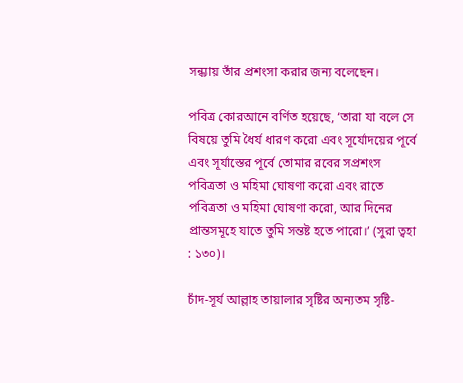সন্ধ্যায় তাঁর প্রশংসা করার জন্য বলেছেন।

পবিত্র কোরআনে বর্ণিত হয়েছে, ‘তারা যা বলে সে বিষয়ে তুমি ধৈর্য ধারণ করো এবং সূর্যোদয়ের পূর্বে এবং সূর্যাস্তের পূর্বে তোমার রবের সপ্রশংস পবিত্রতা ও মহিমা ঘোষণা করো এবং রাতে পবিত্রতা ও মহিমা ঘোষণা করো, আর দিনের প্রান্তসমূহে যাতে তুমি সন্তষ্ট হতে পারো।’ (সুরা ত্বহা : ১৩০)।

চাঁদ-সূর্য আল্লাহ তায়ালার সৃষ্টির অন্যতম সৃষ্টি-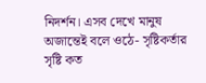নিদর্শন। এসব দেখে মানুষ অজান্তেই বলে ওঠে- সৃষ্টিকর্তার সৃষ্টি কত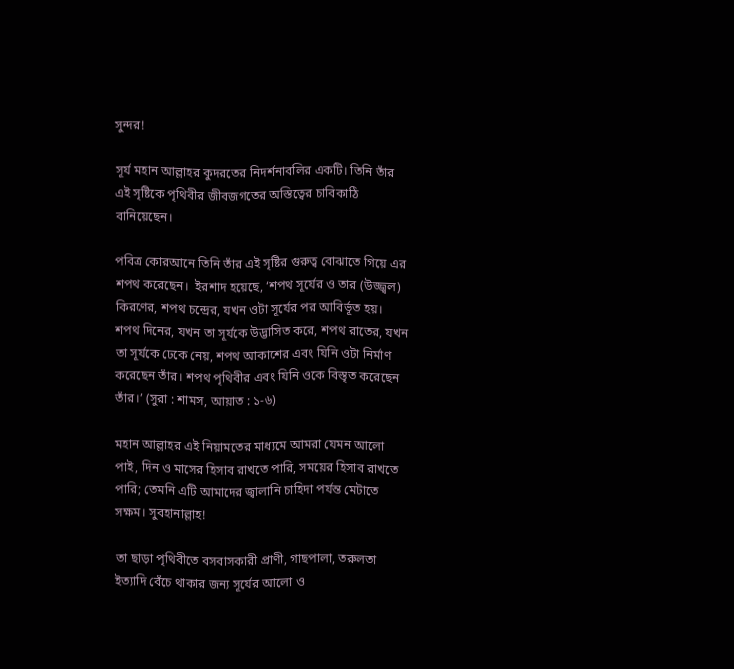সুন্দর!

সূর্য মহান আল্লাহর কুদরতের নিদর্শনাবলির একটি। তিনি তাঁর এই সৃষ্টিকে পৃথিবীর জীবজগতের অস্তিত্বের চাবিকাঠি বানিয়েছেন।

পবিত্র কোরআনে তিনি তাঁর এই সৃষ্টির গুরুত্ব বোঝাতে গিয়ে এর শপথ করেছেন।  ইরশাদ হয়েছে, ‘শপথ সূর্যের ও তার (উজ্জ্বল) কিরণের, শপথ চন্দ্রের, যখন ওটা সূর্যের পর আবির্ভূত হয়। শপথ দিনের, যখন তা সূর্যকে উদ্ভাসিত করে, শপথ রাতের, যখন তা সূর্যকে ঢেকে নেয়, শপথ আকাশের এবং যিনি ওটা নির্মাণ করেছেন তাঁর। শপথ পৃথিবীর এবং যিনি ওকে বিস্তৃত করেছেন তাঁর।’ (সুরা : শামস, আয়াত : ১-৬)

মহান আল্লাহর এই নিয়ামতের মাধ্যমে আমরা যেমন আলো পাই, দিন ও মাসের হিসাব রাখতে পারি, সময়ের হিসাব রাখতে পারি; তেমনি এটি আমাদের জ্বালানি চাহিদা পর্যন্ত মেটাতে সক্ষম। সুবহানাল্লাহ!

তা ছাড়া পৃথিবীতে বসবাসকারী প্রাণী, গাছপালা, তরুলতা ইত্যাদি বেঁচে থাকার জন্য সূর্যের আলো ও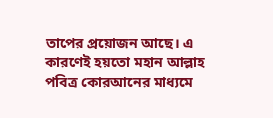তাপের প্রয়োজন আছে। এ কারণেই হয়তো মহান আল্লাহ পবিত্র কোরআনের মাধ্যমে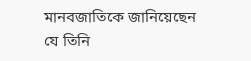মানবজাতিকে জানিয়েছেন যে তিনি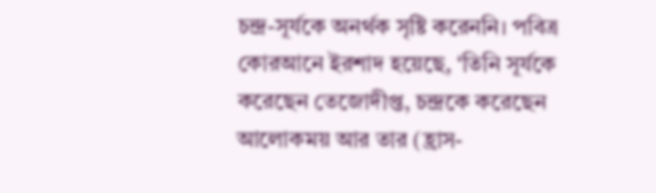চন্দ্র-সূর্যকে অনর্থক সৃষ্টি করেননি। পবিত্র কোরআনে ইরশাদ হয়েছে, ‘তিনি সূর্যকে করেছেন তেজোদীপ্ত, চন্দ্রকে করেছেন আলোকময় আর তার (হ্রাস-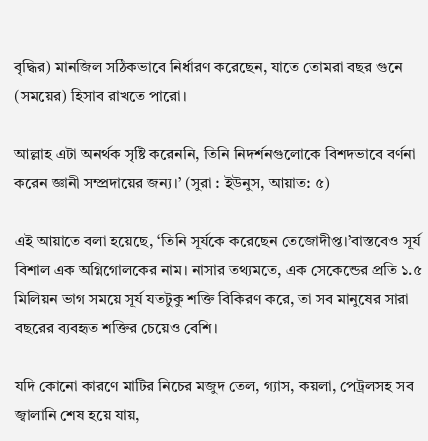বৃদ্ধির) মানজিল সঠিকভাবে নির্ধারণ করেছেন, যাতে তোমরা বছর গুনে (সময়ের) হিসাব রাখতে পারো।

আল্লাহ এটা অনর্থক সৃষ্টি করেননি, তিনি নিদর্শনগুলোকে বিশদভাবে বর্ণনা করেন জ্ঞানী সম্প্রদায়ের জন্য।’ (সুরা : ইউনুস, আয়াত: ৫)

এই আয়াতে বলা হয়েছে, ‘তিনি সূর্যকে করেছেন তেজোদীপ্ত।’বাস্তবেও সূর্য বিশাল এক অগ্নিগোলকের নাম। নাসার তথ্যমতে, এক সেকেন্ডের প্রতি ১.৫ মিলিয়ন ভাগ সময়ে সূর্য যতটুকু শক্তি বিকিরণ করে, তা সব মানুষের সারা বছরের ব্যবহৃত শক্তির চেয়েও বেশি।

যদি কোনো কারণে মাটির নিচের মজুদ তেল, গ্যাস, কয়লা, পেট্রলসহ সব জ্বালানি শেষ হয়ে যায়,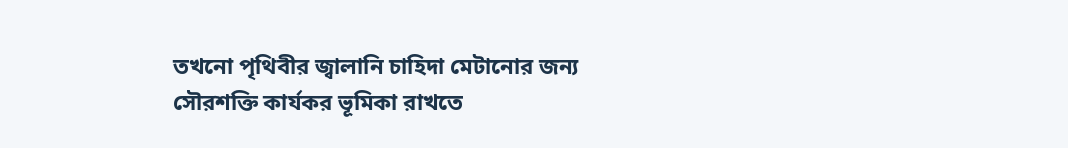তখনো পৃথিবীর জ্বালানি চাহিদা মেটানোর জন্য সৌরশক্তি কার্যকর ভূমিকা রাখতে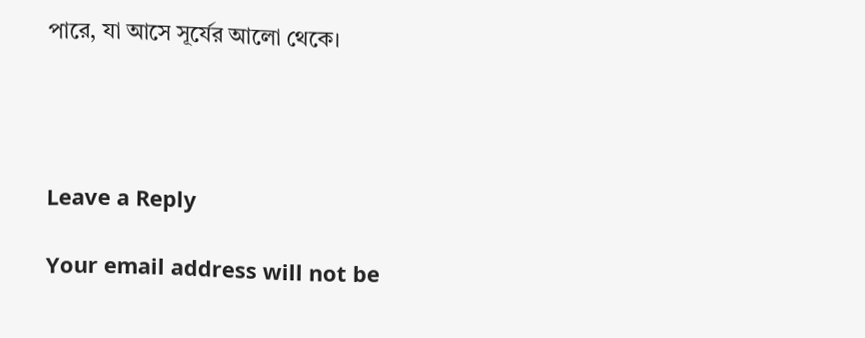পারে, যা আসে সূর্যের আলো থেকে।




Leave a Reply

Your email address will not be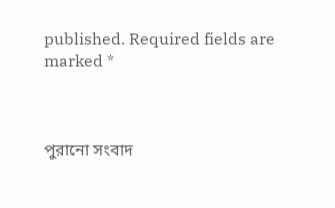published. Required fields are marked *



পুরানো সংবাদ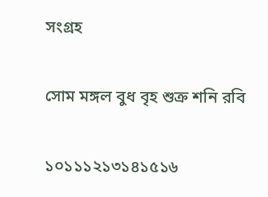সংগ্রহ

সোম মঙ্গল বুধ বৃহ শুক্র শনি রবি

১০১১১২১৩১৪১৫১৬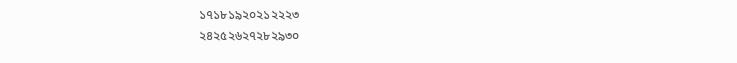১৭১৮১৯২০২১২২২৩
২৪২৫২৬২৭২৮২৯৩০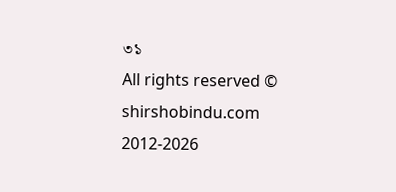৩১
All rights reserved © shirshobindu.com 2012-2026